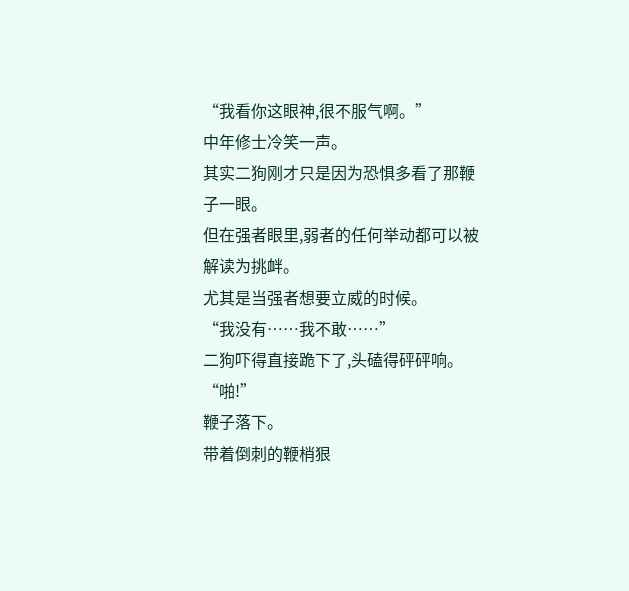“我看你这眼神,很不服气啊。”
中年修士冷笑一声。
其实二狗刚才只是因为恐惧多看了那鞭子一眼。
但在强者眼里,弱者的任何举动都可以被解读为挑衅。
尤其是当强者想要立威的时候。
“我没有……我不敢……”
二狗吓得直接跪下了,头磕得砰砰响。
“啪!”
鞭子落下。
带着倒刺的鞭梢狠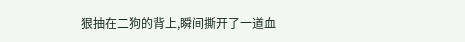狠抽在二狗的背上,瞬间撕开了一道血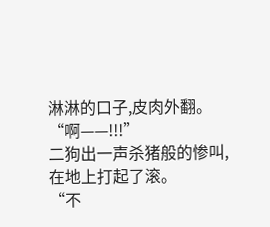淋淋的口子,皮肉外翻。
“啊——!!!”
二狗出一声杀猪般的惨叫,在地上打起了滚。
“不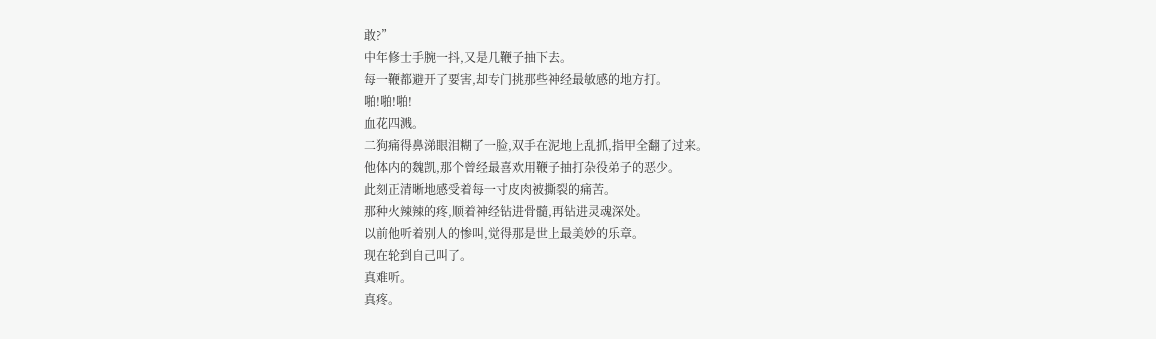敢?”
中年修士手腕一抖,又是几鞭子抽下去。
每一鞭都避开了要害,却专门挑那些神经最敏感的地方打。
啪!啪!啪!
血花四溅。
二狗痛得鼻涕眼泪糊了一脸,双手在泥地上乱抓,指甲全翻了过来。
他体内的魏凯,那个曾经最喜欢用鞭子抽打杂役弟子的恶少。
此刻正清晰地感受着每一寸皮肉被撕裂的痛苦。
那种火辣辣的疼,顺着神经钻进骨髓,再钻进灵魂深处。
以前他听着别人的惨叫,觉得那是世上最美妙的乐章。
现在轮到自己叫了。
真难听。
真疼。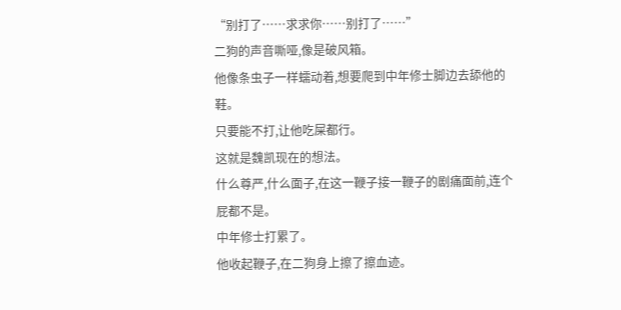“别打了……求求你……别打了……”
二狗的声音嘶哑,像是破风箱。
他像条虫子一样蠕动着,想要爬到中年修士脚边去舔他的鞋。
只要能不打,让他吃屎都行。
这就是魏凯现在的想法。
什么尊严,什么面子,在这一鞭子接一鞭子的剧痛面前,连个屁都不是。
中年修士打累了。
他收起鞭子,在二狗身上擦了擦血迹。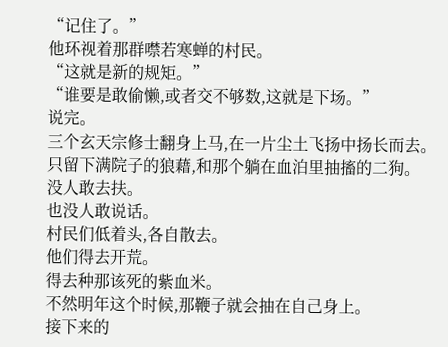“记住了。”
他环视着那群噤若寒蝉的村民。
“这就是新的规矩。”
“谁要是敢偷懒,或者交不够数,这就是下场。”
说完。
三个玄天宗修士翻身上马,在一片尘土飞扬中扬长而去。
只留下满院子的狼藉,和那个躺在血泊里抽搐的二狗。
没人敢去扶。
也没人敢说话。
村民们低着头,各自散去。
他们得去开荒。
得去种那该死的紫血米。
不然明年这个时候,那鞭子就会抽在自己身上。
接下来的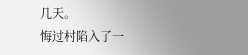几天。
悔过村陷入了一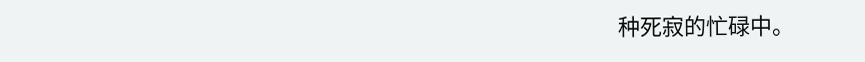种死寂的忙碌中。